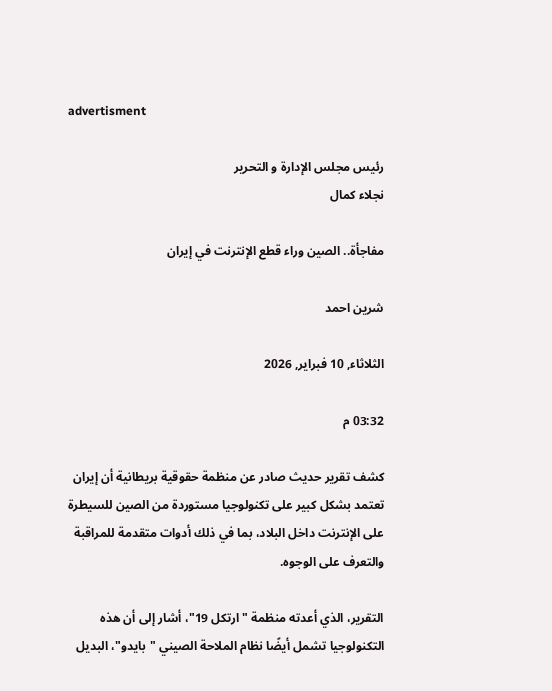advertisment

رئيس مجلس الإدارة و التحرير
نجلاء كمال

مفاجأة.. الصين وراء قطع الإنترنت في إيران

شرين احمد

الثلاثاء, 10 فبراير, 2026

03:32 م

كشف تقرير حديث صادر عن منظمة حقوقية بريطانية أن إيران تعتمد بشكل كبير على تكنولوجيا مستوردة من الصين للسيطرة على الإنترنت داخل البلاد، بما في ذلك أدوات متقدمة للمراقبة والتعرف على الوجوه.

التقرير، الذي أعدته منظمة "ارتكل 19"، أشار إلى أن هذه التكنولوجيا تشمل أيضًا نظام الملاحة الصيني "بايدو"، البديل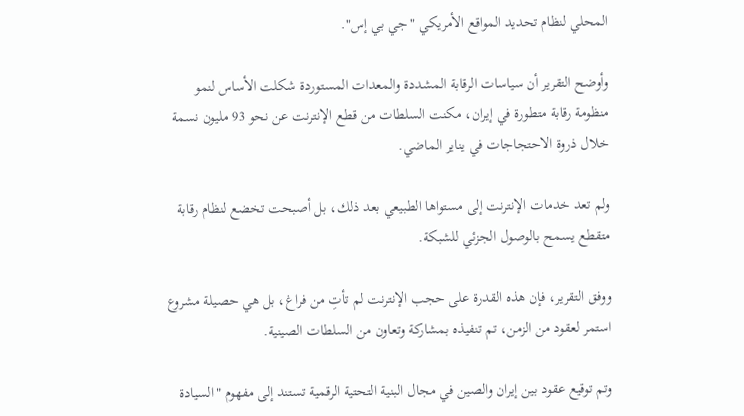المحلي لنظام تحديد المواقع الأمريكي "جي بي إس".

وأوضح التقرير أن سياسات الرقابة المشددة والمعدات المستوردة شكلت الأساس لنمو منظومة رقابة متطورة في إيران، مكنت السلطات من قطع الإنترنت عن نحو 93 مليون نسمة خلال ذروة الاحتجاجات في يناير الماضي.

ولم تعد خدمات الإنترنت إلى مستواها الطبيعي بعد ذلك، بل أصبحت تخضع لنظام رقابة متقطع يسمح بالوصول الجزئي للشبكة.

ووفق التقرير، فإن هذه القدرة على حجب الإنترنت لم تأتِ من فراغ، بل هي حصيلة مشروع استمر لعقود من الزمن، تم تنفيذه بمشاركة وتعاون من السلطات الصينية.

وتم توقيع عقود بين إيران والصين في مجال البنية التحتية الرقمية تستند إلى مفهوم "السيادة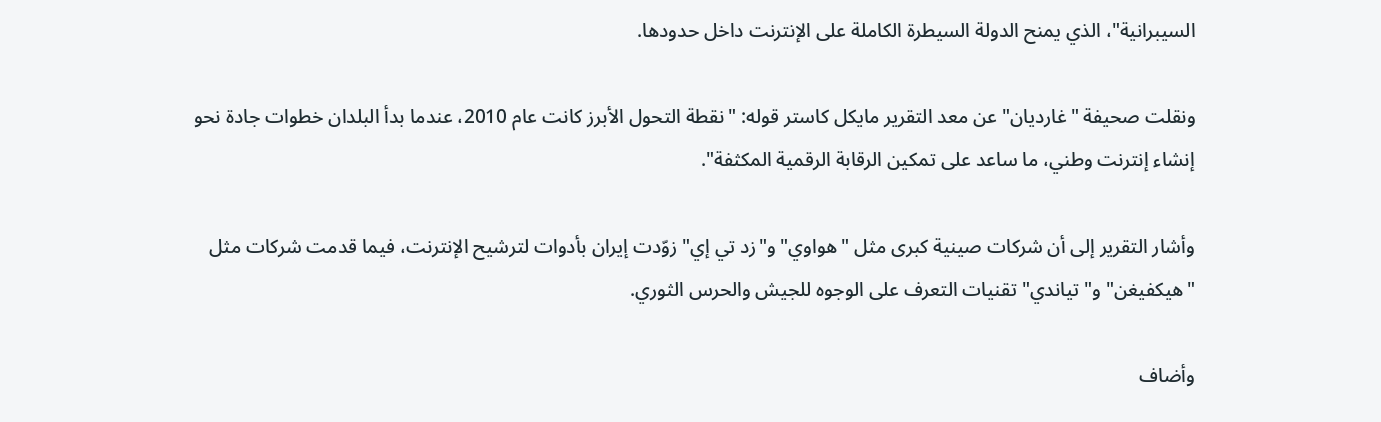السيبرانية"، الذي يمنح الدولة السيطرة الكاملة على الإنترنت داخل حدودها.

ونقلت صحيفة "غارديان" عن معد التقرير مايكل كاستر قوله: "نقطة التحول الأبرز كانت عام 2010، عندما بدأ البلدان خطوات جادة نحو إنشاء إنترنت وطني، ما ساعد على تمكين الرقابة الرقمية المكثفة".

وأشار التقرير إلى أن شركات صينية كبرى مثل "هواوي" و"زد تي إي" زوّدت إيران بأدوات لترشيح الإنترنت، فيما قدمت شركات مثل "هيكفيغن" و"تياندي" تقنيات التعرف على الوجوه للجيش والحرس الثوري.

وأضاف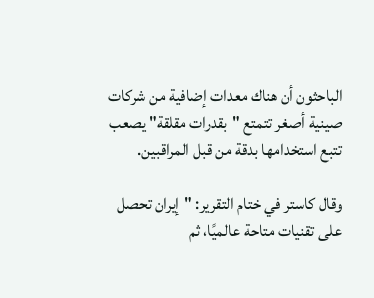الباحثون أن هناك معدات إضافية من شركات صينية أصغر تتمتع "بقدرات مقلقة" يصعب تتبع استخدامها بدقة من قبل المراقبين.

وقال كاستر في ختام التقرير: "إيران تحصل على تقنيات متاحة عالميًا، ثم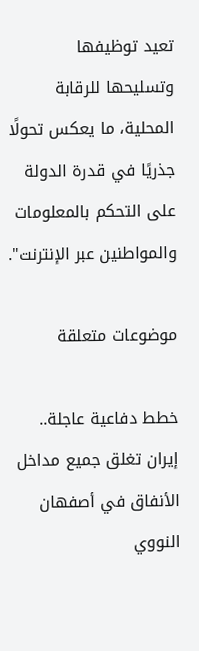تعيد توظيفها وتسليحها للرقابة المحلية، ما يعكس تحولًا جذريًا في قدرة الدولة على التحكم بالمعلومات والمواطنين عبر الإنترنت".

موضوعات متعلقة

خطط دفاعية عاجلة.. إيران تغلق جميع مداخل الأنفاق في أصفهان النووي